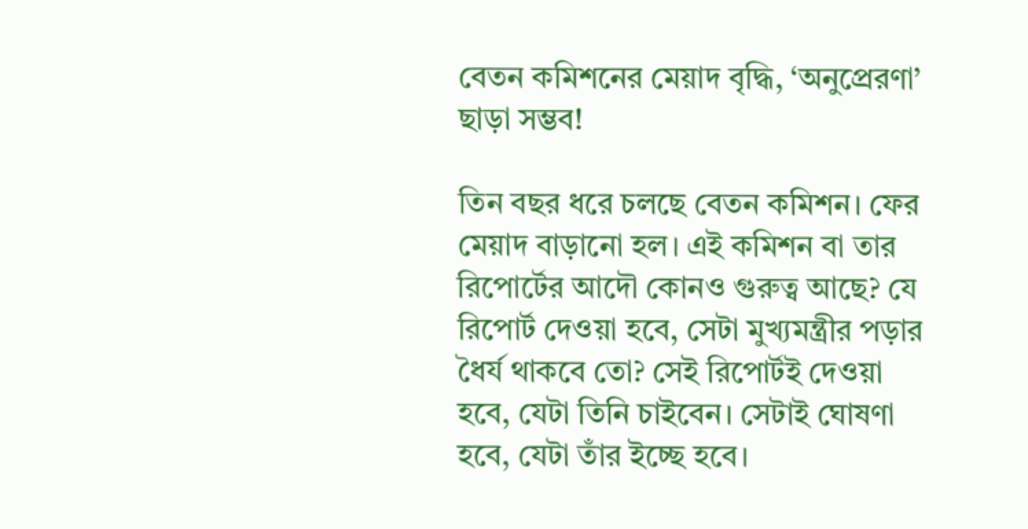বেতন কমিশনের মেয়াদ বৃদ্ধি, ‘অনুপ্রেরণা’ ছাড়া সম্ভব!

তিন বছর ধরে চলছে বেতন কমিশন। ফের মেয়াদ বাড়ানো হল। এই কমিশন বা তার রিপোর্টের আদৌ কোনও গুরুত্ব আছে? যে রিপোর্ট দেওয়া হবে, সেটা মুখ্যমন্ত্রীর পড়ার ধৈর্য থাকবে তো? সেই রিপোর্টই দেওয়া হবে, যেটা তিনি চাইবেন। সেটাই ঘোষণা হবে, যেটা তাঁর ইচ্ছে হবে।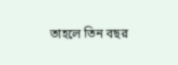তাহলে তিন বছর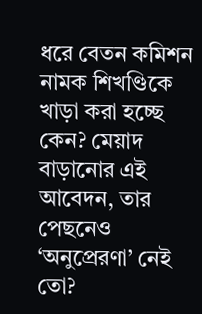ধরে বেতন কমিশন নামক শিখণ্ডিকে খাড়া করা হচ্ছে কেন? মেয়াদ বাড়ানোর এই আবেদন, তার পেছনেও ‘অনুপ্রেরণা’ নেই তো?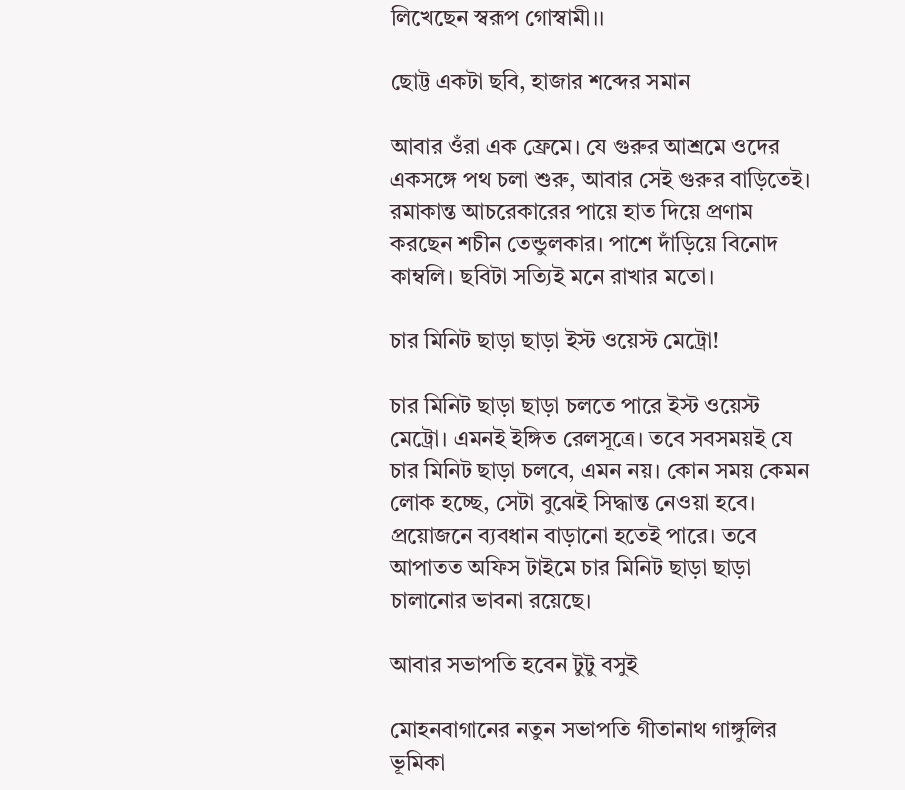লিখেছেন স্বরূপ গোস্বামী।।

ছোট্ট একটা ছবি, হাজার শব্দের সমান

আবার ওঁরা এক ফ্রেমে। যে গুরুর আশ্রমে ওদের একসঙ্গে পথ চলা শুরু, আবার সেই গুরুর বাড়িতেই। রমাকান্ত আচরেকারের পায়ে হাত দিয়ে প্রণাম করছেন শচীন তেন্ডুলকার। পাশে দাঁড়িয়ে বিনোদ কাম্বলি। ছবিটা সত্যিই মনে রাখার মতো।

চার মিনিট ছাড়া ছাড়া ইস্ট ওয়েস্ট মেট্রো!

চার মিনিট ছাড়া ছাড়া চলতে পারে ইস্ট ওয়েস্ট মেট্রো। এমনই ইঙ্গিত রেলসূত্রে। তবে সবসময়ই যে চার মিনিট ছাড়া চলবে, এমন নয়। কোন সময় কেমন লোক হচ্ছে, সেটা বুঝেই সিদ্ধান্ত নেওয়া হবে। প্রয়োজনে ব্যবধান বাড়ানো হতেই পারে। তবে আপাতত অফিস টাইমে চার মিনিট ছাড়া ছাড়া চালানোর ভাবনা রয়েছে।

আবার সভাপতি হবেন টুটু বসুই

মোহনবাগানের নতুন সভাপতি গীতানাথ গাঙ্গুলির ভূমিকা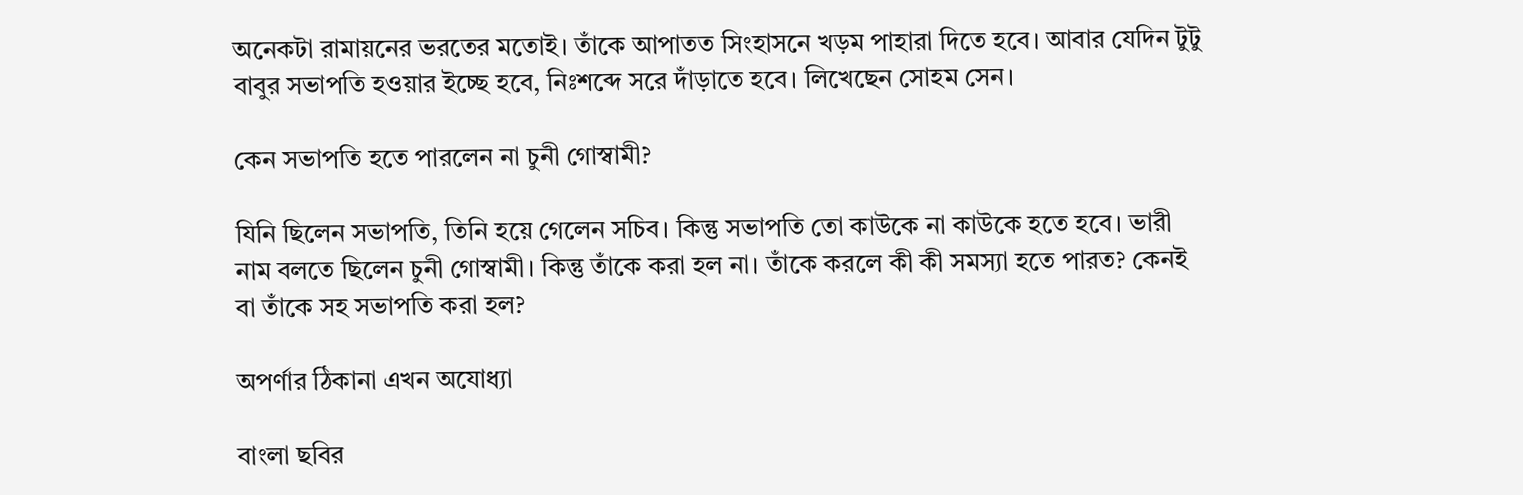অনেকটা রামায়নের ভরতের মতোই। তাঁকে আপাতত সিংহাসনে খড়ম পাহারা দিতে হবে। আবার যেদিন টুটু বাবুর সভাপতি হওয়ার ইচ্ছে হবে, নিঃশব্দে সরে দাঁড়াতে হবে। লিখেছেন সোহম সেন।

কেন সভাপতি হতে পারলেন না চুনী গোস্বামী?

যিনি ছিলেন সভাপতি, তিনি হয়ে গেলেন সচিব। কিন্তু সভাপতি তো কাউকে না কাউকে হতে হবে। ভারী নাম বলতে ছিলেন চুনী গোস্বামী। কিন্তু তাঁকে করা হল না। তাঁকে করলে কী কী সমস্যা হতে পারত? কেনই বা তাঁকে সহ সভাপতি করা হল?

অপর্ণার ঠিকানা এখন অযোধ্যা

বাংলা ছবির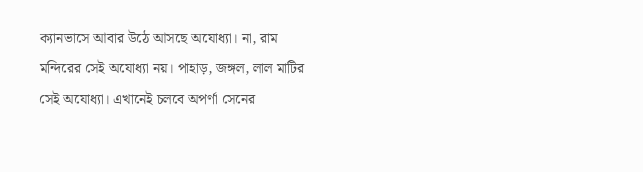ক্যানভাসে আবার উঠে আসছে অযোধ্যা। না, রাম মন্দিরের সেই অযোধ্যা নয়। পাহাড়, জঙ্গল, লাল মাটির সেই অযোধ্যা। এখানেই চলবে অপর্ণা সেনের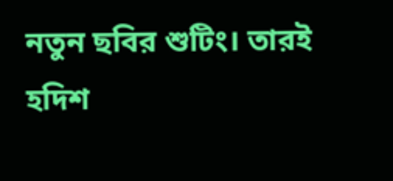নতুন ছবির শুটিং। তারই হদিশ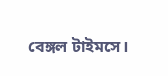বেঙ্গল টাইমসে।